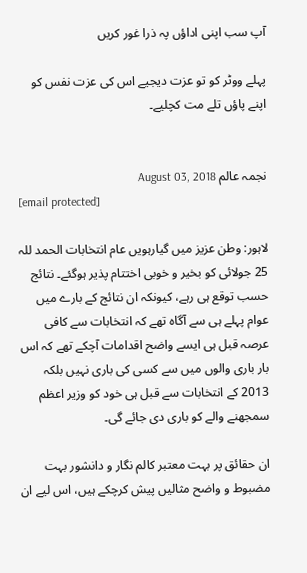آپ سب اپنی اداؤں پہ ذرا غور کریں

پہلے ووٹر کو تو عزت دیجیے اس کی عزت نفس کو اپنے پاؤں تلے مت کچلیے۔


نجمہ عالم August 03, 2018
[email protected]

لاہور: وطن عزیز میں گیارہویں عام انتخابات الحمد للہ 25 جولائی کو بخیر و خوبی اختتام پذیر ہوگئے۔ نتائج حسب توقع ہی رہے، کیونکہ ان نتائج کے بارے میں عوام پہلے ہی سے آگاہ تھے کہ انتخابات سے کافی عرصہ قبل ہی ایسے واضح اقدامات آچکے تھے کہ اس بار باری والوں میں سے کسی کی باری نہیں بلکہ 2013 کے انتخابات سے قبل ہی خود کو وزیر اعظم سمجھنے والے کو باری دی جائے گی۔

ان حقائق پر بہت معتبر کالم نگار و دانشور بہت مضبوط و واضح مثالیں پیش کرچکے ہیں، اس لیے ان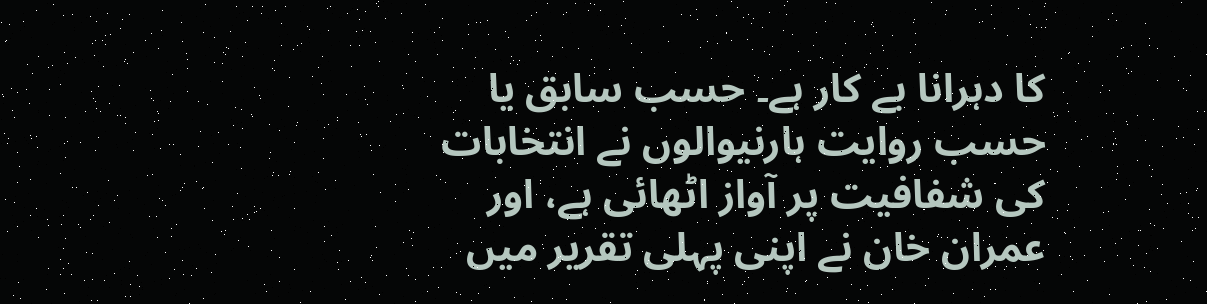کا دہرانا بے کار ہے۔ حسب سابق یا حسب روایت ہارنیوالوں نے انتخابات کی شفافیت پر آواز اٹھائی ہے، اور عمران خان نے اپنی پہلی تقریر میں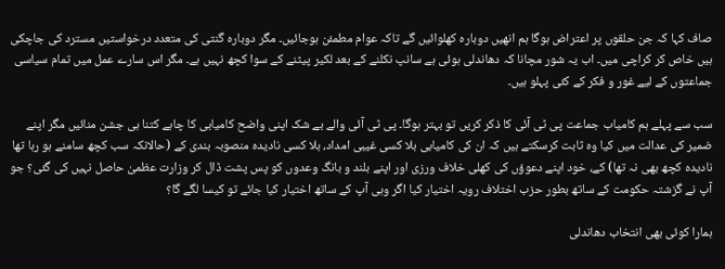صاف کہا کہ جن حلقوں پر اعتراض ہوگا ہم انھیں دوبارہ کھلوائیں گے تاکہ عوام مطمئن ہوجائیں۔ مگر دوبارہ گنتی کی متعدد درخواستیں مسترد کی جاچکی ہیں خاص کر کراچی میں۔ اب یہ شور مچانا کہ دھاندلی ہوئی ہے سانپ نکلنے کے بعد لکیر پیٹنے کے سوا کچھ نہیں ہے۔ مگر اس سارے عمل میں تمام سیاسی جماعتوں کے لیے غور و فکر کے کئی پہلو ہیں۔

سب سے پہلے ہم کامیاب جماعت پی ٹی آئی کا ذکر کریں تو بہتر ہوگا۔ پی ٹی آئی والے بے شک اپنی واضح کامیابی کا چاہے کتنا ہی جشن منائیں مگر اپنے ضمیر کی عدالت میں کیا وہ ثابت کرسکتے ہیں کہ ان کی کامیابی بلا کسی غیبی امداد، بلا کسی نادیدہ منصوبہ بندی کے (حالانکہ سب کچھ سامنے ہو رہا تھا نادیدہ کچھ بھی نہ تھا) کے، خود اپنے دعوؤں کی کھلی خلاف ورزی اور اپنے بلند و بانگ وعدوں کو پس پشت ڈال کر وزارت عظمیٰ حاصل نہیں کی گئی؟ جو آپ نے گزشتہ حکومت کے ساتھ بطور حزب اختلاف رویہ اختیار کیا اگر وہی آپ کے ساتھ اختیار کیا جائے تو کیسا لگے گا؟

ہمارا کوئی بھی انتخاب دھاندلی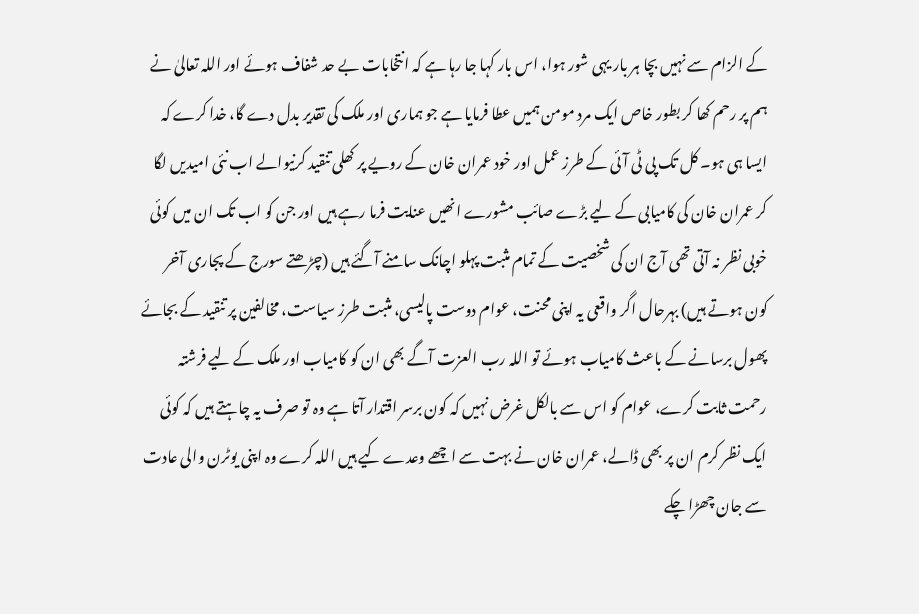کے الزام سے نہیں بچا ہر بار یہی شور ہوا، اس بار کہا جا رہا ہے کہ انتخابات بے حد شفاف ہوئے اور اللہ تعالیٰ نے ہم پر رحم کھا کر بطور خاص ایک مرد مومن ہمیں عطا فرمایا ہے جو ہماری اور ملک کی تقدیر بدل دے گا، خدا کرے کہ ایسا ہی ہو۔ کل تک پی ٹی آئی کے طرز عمل اور خود عمران خان کے رویے پر کھلی تنقید کرنیوالے اب نئی امیدیں لگا کر عمران خان کی کامیابی کے لیے بڑے صائب مشورے انھیں عنایت فرما رہے ہیں اور جن کو اب تک ان میں کوئی خوبی نظر نہ آتی تھی آج ان کی شخصیت کے تمام مثبت پہلو اچانک سامنے آگئے ہیں (چڑھتے سورج کے پجاری آخر کون ہوتے ہیں) بہرحال اگر واقعی یہ اپنی محنت، عوام دوست پالیسی، مثبت طرز سیاست، مخالفین پر تنقید کے بجائے پھول برسانے کے باعث کامیاب ہوئے تو اللہ رب العزت آگے بھی ان کو کامیاب اور ملک کے لیے فرشتہ رحمت ثابت کرے، عوام کو اس سے بالکل غرض نہیں کہ کون برسر اقتدار آتا ہے وہ تو صرف یہ چاہتے ہیں کہ کوئی ایک نظر کرم ان پر بھی ڈالے، عمران خان نے بہت سے اچھے وعدے کیے ہیں اللہ کرے وہ اپنی یوٹرن والی عادت سے جان چھڑا چکے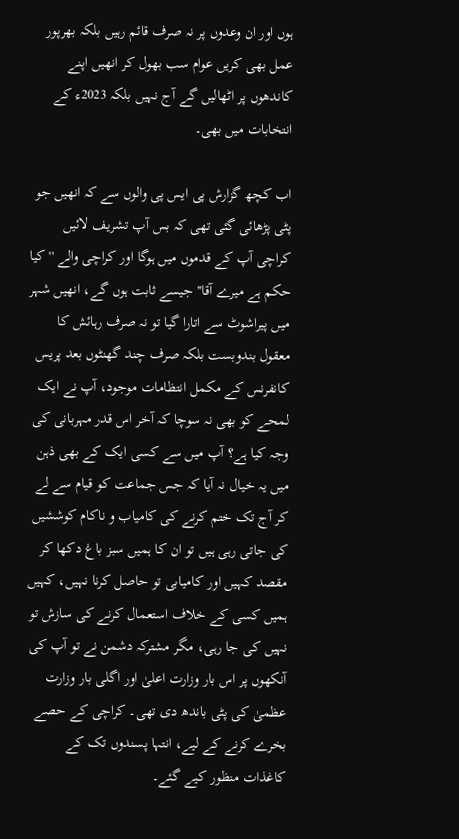ہوں اور ان وعدوں پر نہ صرف قائم رہیں بلکہ بھرپور عمل بھی کریں عوام سب بھول کر انھیں اپنے کاندھوں پر اٹھالیں گے آج نہیں بلکہ 2023ء کے انتخابات میں بھی۔

اب کچھ گزارش پی ایس پی والوں سے کہ انھیں جو پٹی پڑھائی گئی تھی کہ بس آپ تشریف لائیں کراچی آپ کے قدموں میں ہوگا اور کراچی والے ''کیا حکم ہے میرے آقا'' جیسے ثابت ہوں گے، انھیں شہر میں پیراشوٹ سے اتارا گیا تو نہ صرف رہائش کا معقول بندوبست بلکہ صرف چند گھنٹوں بعد پریس کانفرنس کے مکمل انتظامات موجود، آپ نے ایک لمحے کو بھی نہ سوچا کہ آخر اس قدر مہربانی کی وجہ کیا ہے؟ آپ میں سے کسی ایک کے بھی ذہن میں یہ خیال نہ آیا کہ جس جماعت کو قیام سے لے کر آج تک ختم کرنے کی کامیاب و ناکام کوششیں کی جاتی رہی ہیں تو ان کا ہمیں سبز باغ دکھا کر مقصد کہیں اور کامیابی تو حاصل کرنا نہیں، کہیں ہمیں کسی کے خلاف استعمال کرنے کی سازش تو نہیں کی جا رہی، مگر مشترکہ دشمن نے تو آپ کی آنکھوں پر اس بار وزارت اعلیٰ اور اگلی بار وزارت عظمیٰ کی پٹی باندھ دی تھی۔ کراچی کے حصے بخرے کرنے کے لیے، انتہا پسندوں تک کے کاغذات منظور کیے گئے۔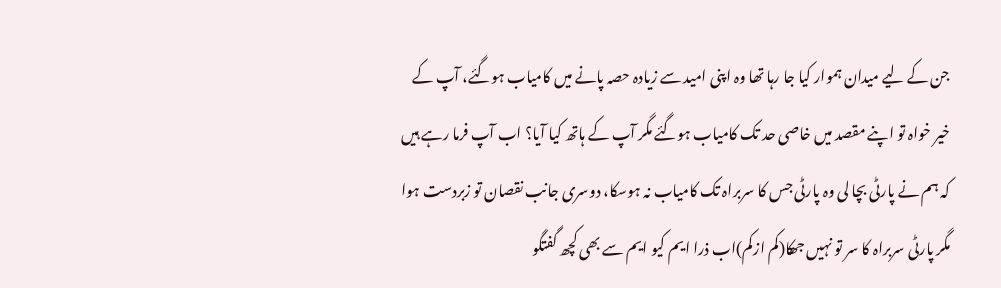جن کے لیے میدان ہموار کیا جا رہا تھا وہ اپنی امید سے زیادہ حصہ پانے میں کامیاب ہوگئے، آپ کے خیر خواہ تو اپنے مقصد میں خاصی حد تک کامیاب ہوگئے مگر آپ کے ہاتھ کیا آیا؟ اب آپ فرما رہے ہیں کہ ہم نے پارٹی بچا لی وہ پارٹی جس کا سربراہ تک کامیاب نہ ہوسکا، دوسری جانب نقصان تو زبردست ہوا مگر پارٹی سربراہ کا سر تو نہیں جھکا(کم ازکم)اب ذرا ایم کیو ایم سے بھی کچھ گفتگو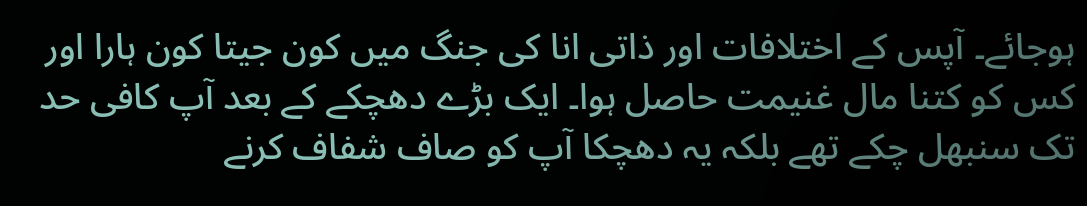ہوجائے۔ آپس کے اختلافات اور ذاتی انا کی جنگ میں کون جیتا کون ہارا اور کس کو کتنا مال غنیمت حاصل ہوا۔ ایک بڑے دھچکے کے بعد آپ کافی حد تک سنبھل چکے تھے بلکہ یہ دھچکا آپ کو صاف شفاف کرنے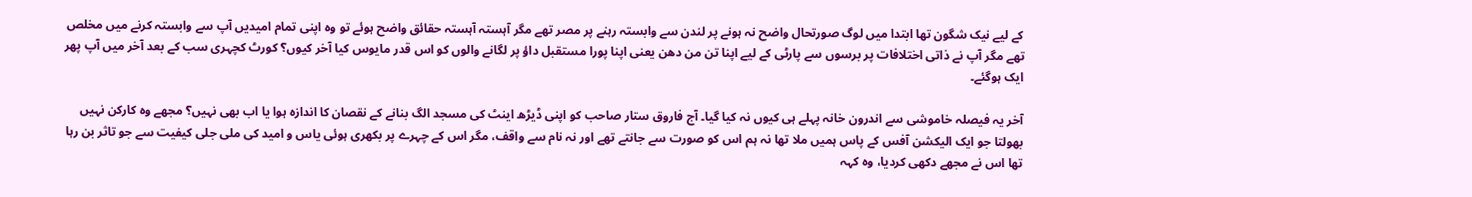کے لیے نیک شگون تھا ابتدا میں لوگ صورتحال واضح نہ ہونے پر لندن سے وابستہ رہنے پر مصر تھے مگر آہستہ آہستہ حقائق واضح ہوئے تو وہ اپنی تمام امیدیں آپ سے وابستہ کرنے میں مخلص تھے مگر آپ نے ذاتی اختلافات پر برسوں سے پارٹی کے لیے اپنا تن من دھن یعنی اپنا پورا مستقبل داؤ پر لگانے والوں کو اس قدر مایوس کیا آخر کیوں؟ کورٹ کچہری سب کے بعد آخر میں آپ پھر ایک ہوگئے۔

آخر یہ فیصلہ خاموشی سے اندرون خانہ پہلے ہی کیوں نہ کیا گیا۔ آج فاروق ستار صاحب کو اپنی ڈیڑھ اینٹ کی مسجد الگ بنانے کے نقصان کا اندازہ ہوا یا اب بھی نہیں؟ مجھے وہ کارکن نہیں بھولتا جو ایک الیکشن آفس کے پاس ہمیں ملا تھا نہ ہم اس کو صورت سے جانتے تھے اور نہ نام سے واقف، مگر اس کے چہرے پر بکھری ہوئی یاس و امید کی ملی جلی کیفیت سے جو تاثر بن رہا تھا اس نے مجھے دکھی کردیا، وہ کہہ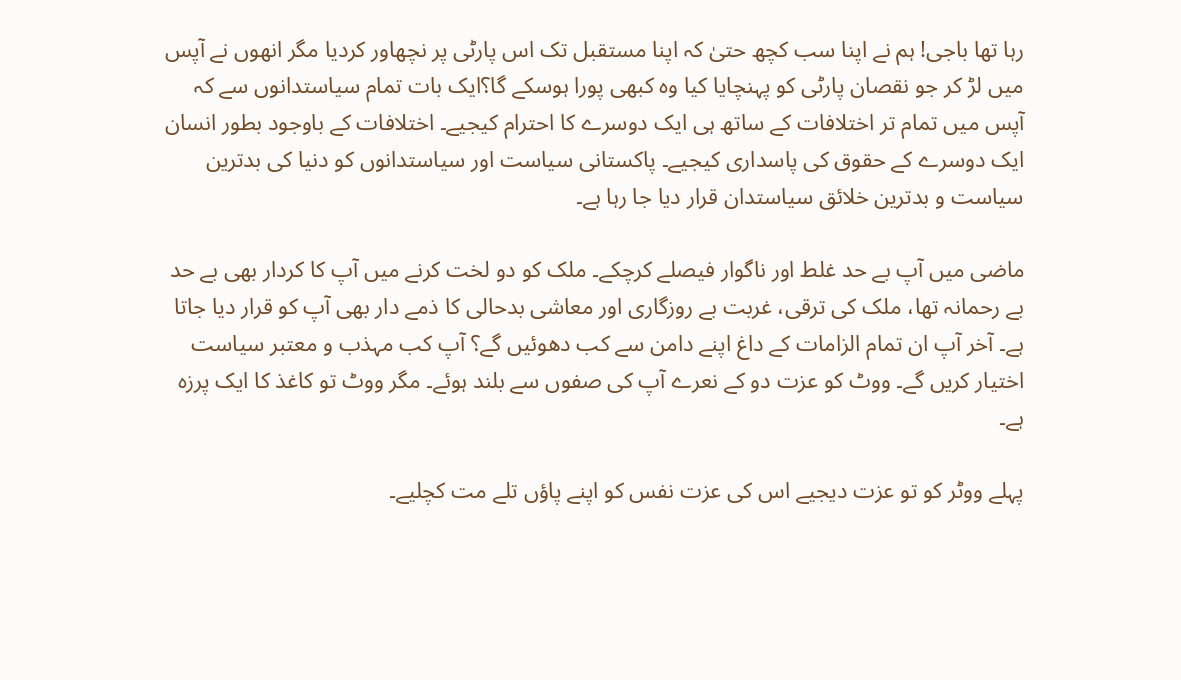رہا تھا باجی! ہم نے اپنا سب کچھ حتیٰ کہ اپنا مستقبل تک اس پارٹی پر نچھاور کردیا مگر انھوں نے آپس میں لڑ کر جو نقصان پارٹی کو پہنچایا کیا وہ کبھی پورا ہوسکے گا؟ایک بات تمام سیاستدانوں سے کہ آپس میں تمام تر اختلافات کے ساتھ ہی ایک دوسرے کا احترام کیجیے۔ اختلافات کے باوجود بطور انسان ایک دوسرے کے حقوق کی پاسداری کیجیے۔ پاکستانی سیاست اور سیاستدانوں کو دنیا کی بدترین سیاست و بدترین خلائق سیاستدان قرار دیا جا رہا ہے۔

ماضی میں آپ بے حد غلط اور ناگوار فیصلے کرچکے۔ ملک کو دو لخت کرنے میں آپ کا کردار بھی بے حد بے رحمانہ تھا، ملک کی ترقی، غربت بے روزگاری اور معاشی بدحالی کا ذمے دار بھی آپ کو قرار دیا جاتا ہے۔ آخر آپ ان تمام الزامات کے داغ اپنے دامن سے کب دھوئیں گے؟ آپ کب مہذب و معتبر سیاست اختیار کریں گے۔ ووٹ کو عزت دو کے نعرے آپ کی صفوں سے بلند ہوئے۔ مگر ووٹ تو کاغذ کا ایک پرزہ ہے۔

پہلے ووٹر کو تو عزت دیجیے اس کی عزت نفس کو اپنے پاؤں تلے مت کچلیے۔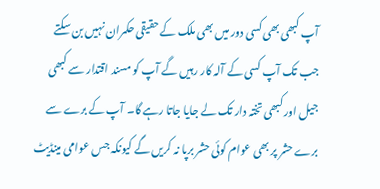آپ کبھی بھی کسی دور میں بھی ملک کے حقیقی حکمران نہیں بن سکتے جب تک آپ کسی کے آلہ کار رہیں گے آپ کو مسند اقتدار سے کبھی جیل اور کبھی تختہ دار تک لے جایا جاتا رہے گا۔ آپ کے برے سے برے حشر پر بھی عوام کوئی حشر برپا نہ کریں گے کیونکہ جس عوامی مینڈیٹ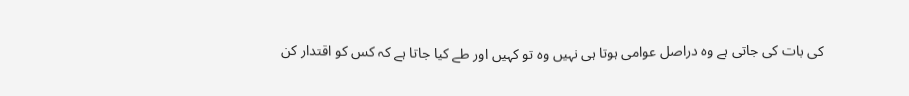کی بات کی جاتی ہے وہ دراصل عوامی ہوتا ہی نہیں وہ تو کہیں اور طے کیا جاتا ہے کہ کس کو اقتدار کن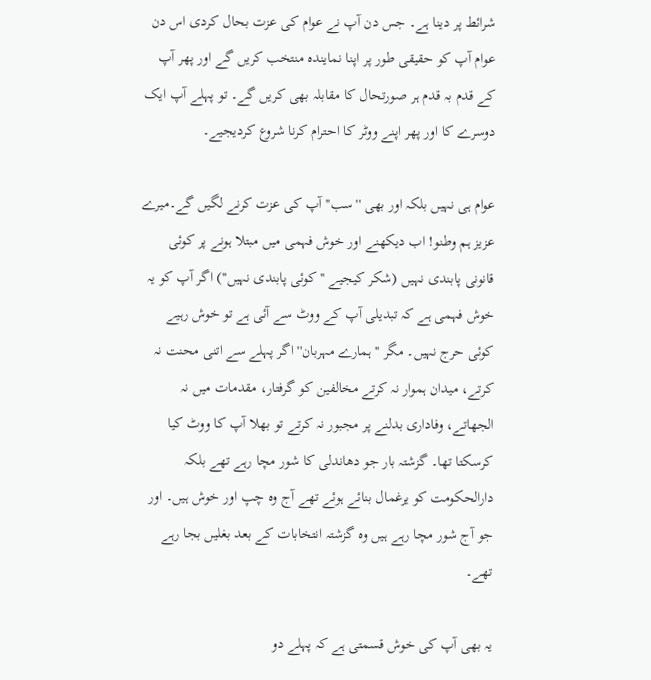شرائط پر دینا ہے۔ جس دن آپ نے عوام کی عزت بحال کردی اس دن عوام آپ کو حقیقی طور پر اپنا نمایندہ منتخب کریں گے اور پھر آپ کے قدم بہ قدم ہر صورتحال کا مقابلہ بھی کریں گے۔ تو پہلے آپ ایک دوسرے کا اور پھر اپنے ووٹر کا احترام کرنا شروع کردیجیے۔

عوام ہی نہیں بلکہ اور بھی ''سب'' آپ کی عزت کرنے لگیں گے۔میرے عزیز ہم وطنو! اب دیکھنے اور خوش فہمی میں مبتلا ہونے پر کوئی قانونی پابندی نہیں (شکر کیجیے ''کوئی پابندی نہیں'') اگر آپ کو یہ خوش فہمی ہے کہ تبدیلی آپ کے ووٹ سے آئی ہے تو خوش رہیے کوئی حرج نہیں۔ مگر ''ہمارے مہربان'' اگر پہلے سے اتنی محنت نہ کرتے، میدان ہموار نہ کرتے مخالفین کو گرفتار، مقدمات میں نہ الجھاتے، وفاداری بدلنے پر مجبور نہ کرتے تو بھلا آپ کا ووٹ کیا کرسکتا تھا۔ گزشتہ بار جو دھاندلی کا شور مچا رہے تھے بلکہ دارالحکومت کو یرغمال بنائے ہوئے تھے آج وہ چپ اور خوش ہیں۔ اور جو آج شور مچا رہے ہیں وہ گزشتہ انتخابات کے بعد بغلیں بجا رہے تھے۔

یہ بھی آپ کی خوش قسمتی ہے کہ پہلے دو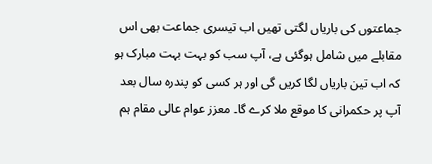جماعتوں کی باریاں لگتی تھیں اب تیسری جماعت بھی اس مقابلے میں شامل ہوگئی ہے، آپ سب کو بہت بہت مبارک ہو کہ اب تین باریاں لگا کریں گی اور ہر کسی کو پندرہ سال بعد آپ پر حکمرانی کا موقع ملا کرے گا۔ معزز عوام عالی مقام ہم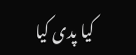کیا پدی کیا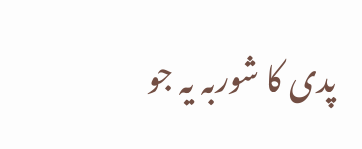پدی کا شوربہ یہ جو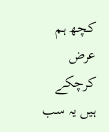کچھ ہم عرض کرچکے ہیں یہ سب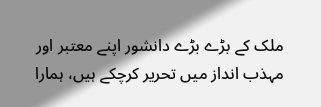ملک کے بڑے بڑے دانشور اپنے معتبر اور مہذب انداز میں تحریر کرچکے ہیں، ہمارا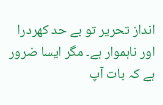انداز تحریر تو بے حد کھردرا اور ناہموار ہے۔ مگر ایسا ضرور ہے کہ بات آپ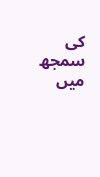کی سمجھ میں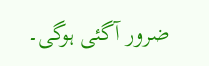ضرور آگئی ہوگی۔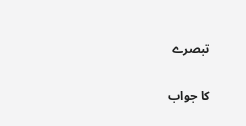تبصرے

کا جواب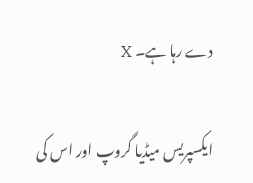دے رہا ہے۔ X

ایکسپریس میڈیا گروپ اور اس کی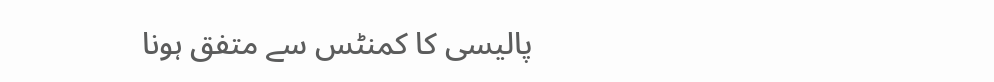پالیسی کا کمنٹس سے متفق ہونا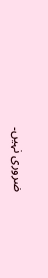ضروری نہیں۔